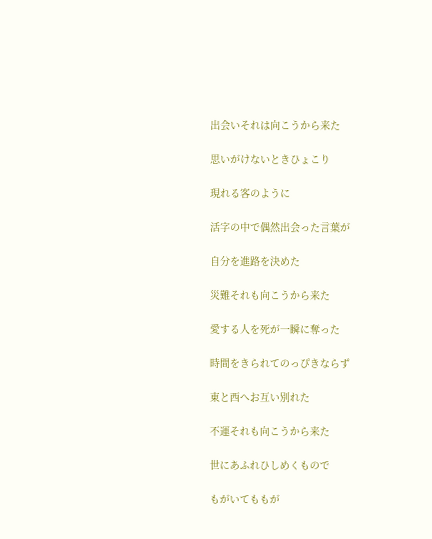出会いそれは向こうから来た

思いがけないときひょこり

現れる客のように

活字の中で偶然出会った言葉が

自分を進路を決めた

災難それも向こうから来た

愛する人を死が一瞬に奪った

時間をきられてのっぴきならず

東と西へお互い別れた

不運それも向こうから来た

世にあふれひしめくもので

もがいてももが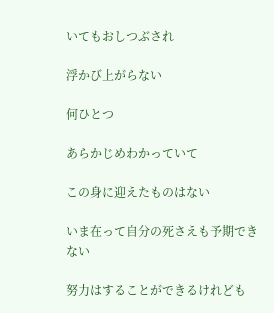いてもおしつぶされ

浮かび上がらない

何ひとつ

あらかじめわかっていて

この身に迎えたものはない

いま在って自分の死さえも予期できない

努力はすることができるけれども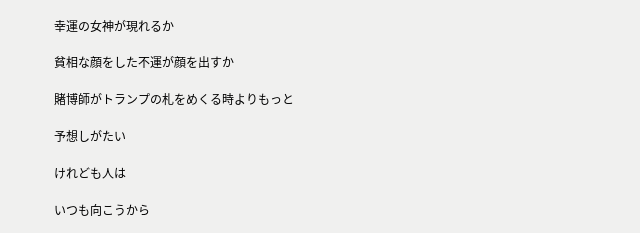幸運の女神が現れるか

貧相な顔をした不運が顔を出すか

賭博師がトランプの札をめくる時よりもっと

予想しがたい

けれども人は

いつも向こうから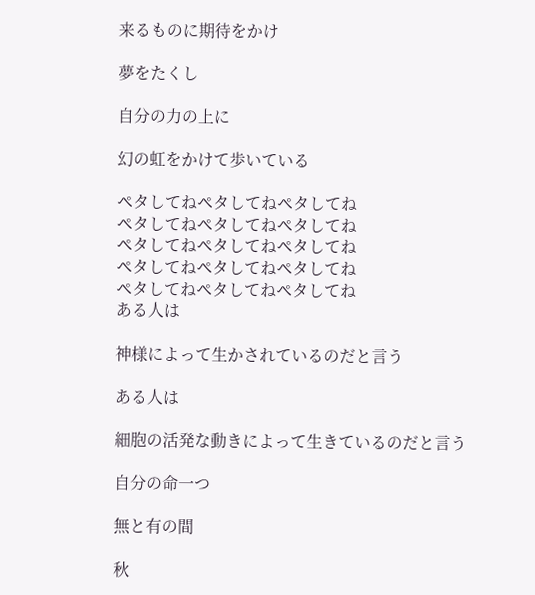来るものに期待をかけ

夢をたくし

自分の力の上に

幻の虹をかけて歩いている

ペタしてねペタしてねペタしてね
ペタしてねペタしてねペタしてね
ペタしてねペタしてねペタしてね
ペタしてねペタしてねペタしてね
ペタしてねペタしてねペタしてね
ある人は

神様によって生かされているのだと言う

ある人は

細胞の活発な動きによって生きているのだと言う

自分の命一つ

無と有の間

秋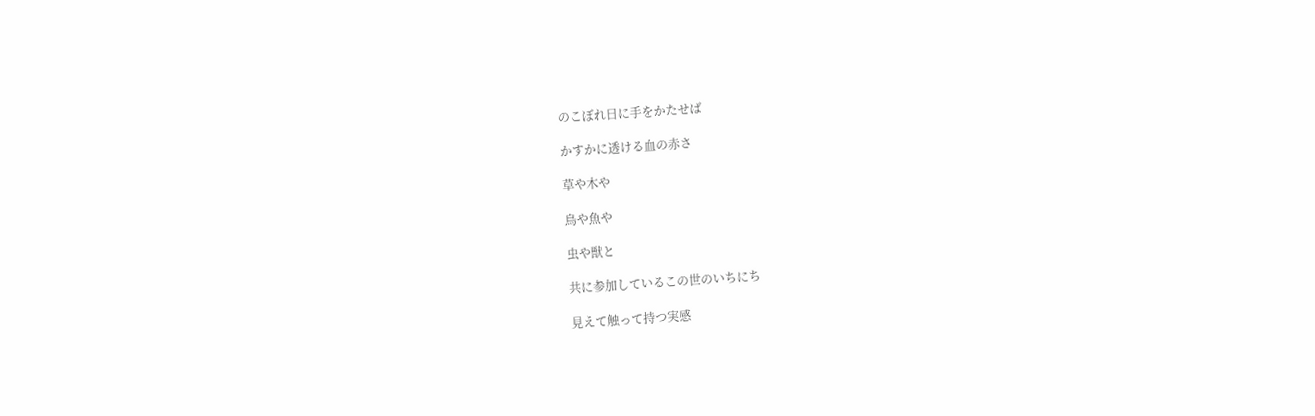のこぼれ日に手をかたせば

かすかに透ける血の赤さ

草や木や

鳥や魚や

虫や獣と

共に参加しているこの世のいちにち

見えて触って持つ実感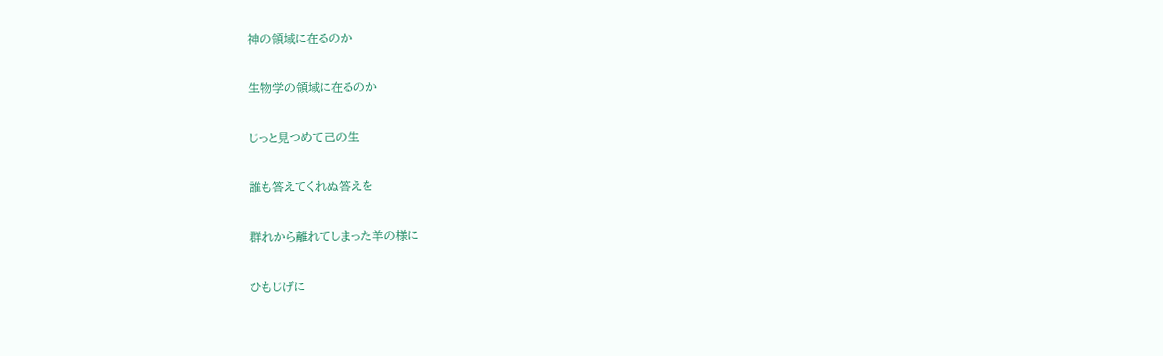神の領域に在るのか

生物学の領域に在るのか

じっと見つめて己の生

誰も答えてくれぬ答えを

群れから離れてしまった羊の様に

ひもじげに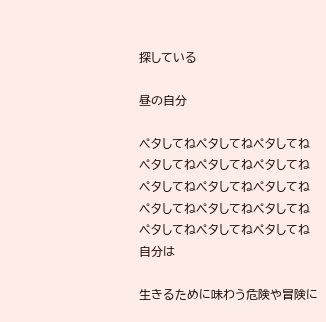探している

昼の自分

ペタしてねペタしてねペタしてね
ペタしてねペタしてねペタしてね
ペタしてねペタしてねペタしてね
ペタしてねペタしてねペタしてね
ペタしてねペタしてねペタしてね
自分は

生きるために味わう危険や冒険に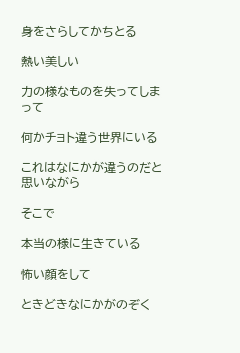身をさらしてかちとる

熱い美しい

力の様なものを失ってしまって

何かチョト違う世界にいる

これはなにかが違うのだと思いながら

そこで

本当の様に生きている

怖い顔をして

ときどきなにかがのぞく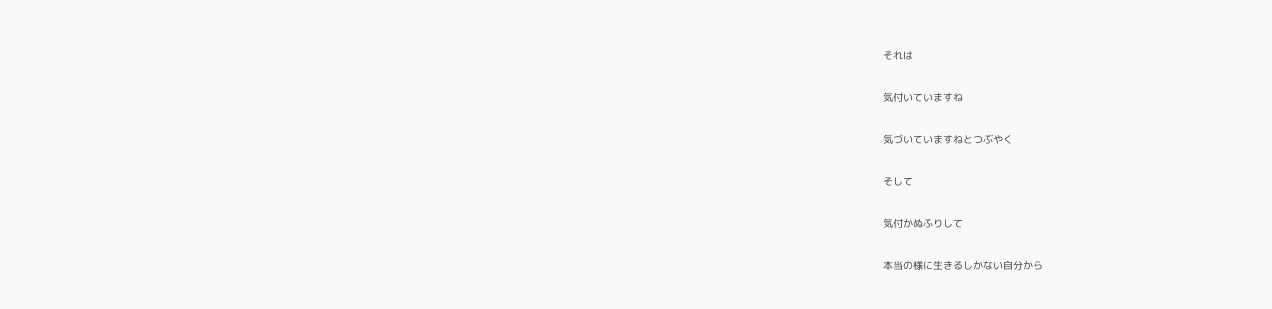それは

気付いていますね

気づいていますねとつぶやく

そして

気付かぬふりして

本当の様に生きるしかない自分から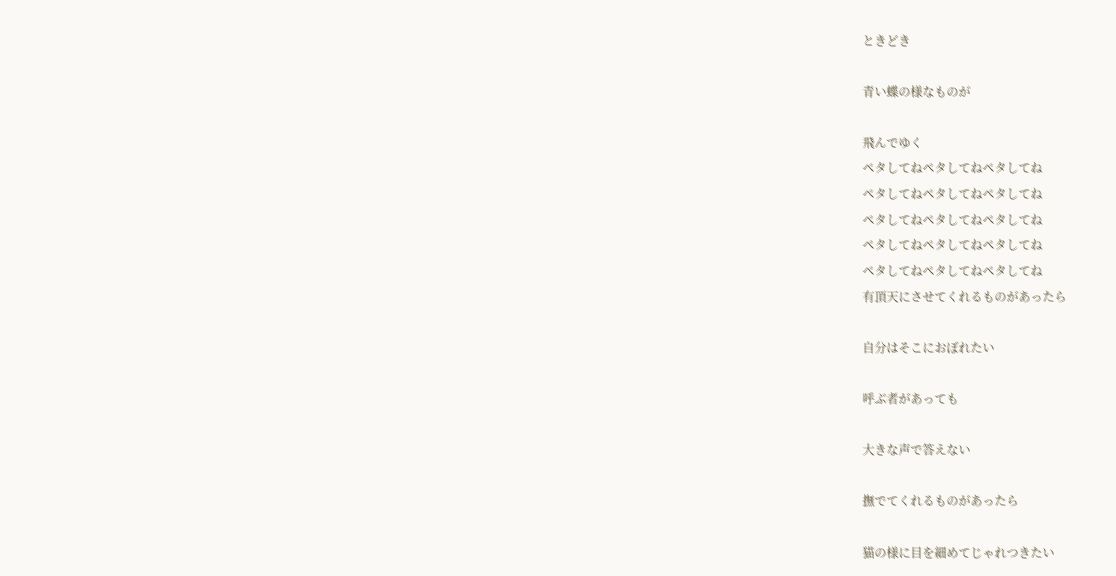ときどき

青い蝶の様なものが

飛んでゆく
ペタしてねペタしてねペタしてね
ペタしてねペタしてねペタしてね
ペタしてねペタしてねペタしてね
ペタしてねペタしてねペタしてね
ペタしてねペタしてねペタしてね
有頂天にさせてくれるものがあったら

自分はそこにおぼれたい

呼ぶ者があっても

大きな声で答えない

撫でてくれるものがあったら

猫の様に目を細めてじゃれつきたい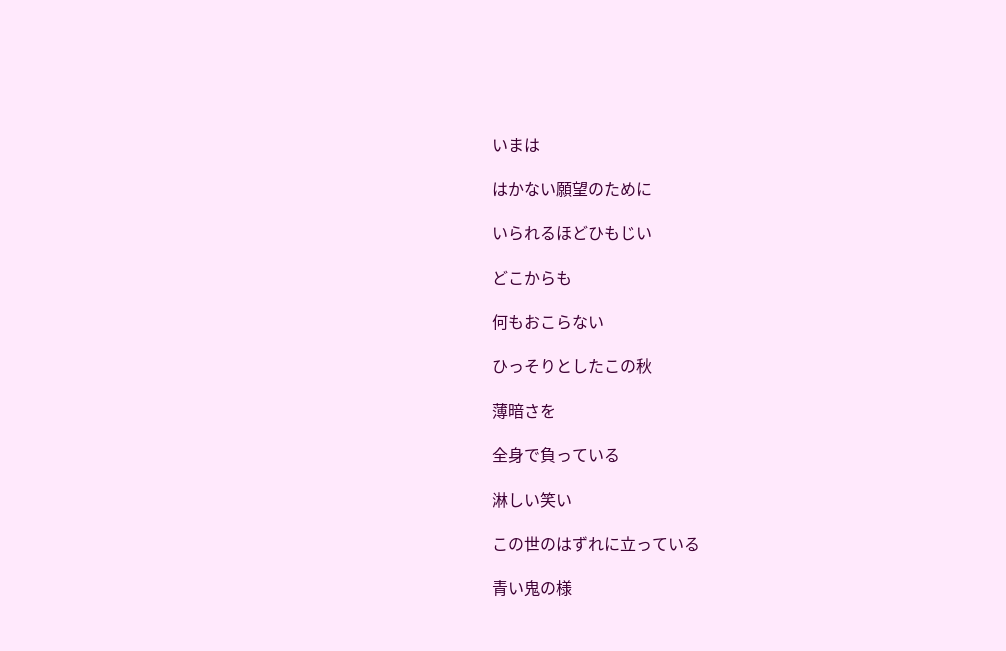いまは

はかない願望のために

いられるほどひもじい

どこからも

何もおこらない

ひっそりとしたこの秋

薄暗さを

全身で負っている

淋しい笑い

この世のはずれに立っている

青い鬼の様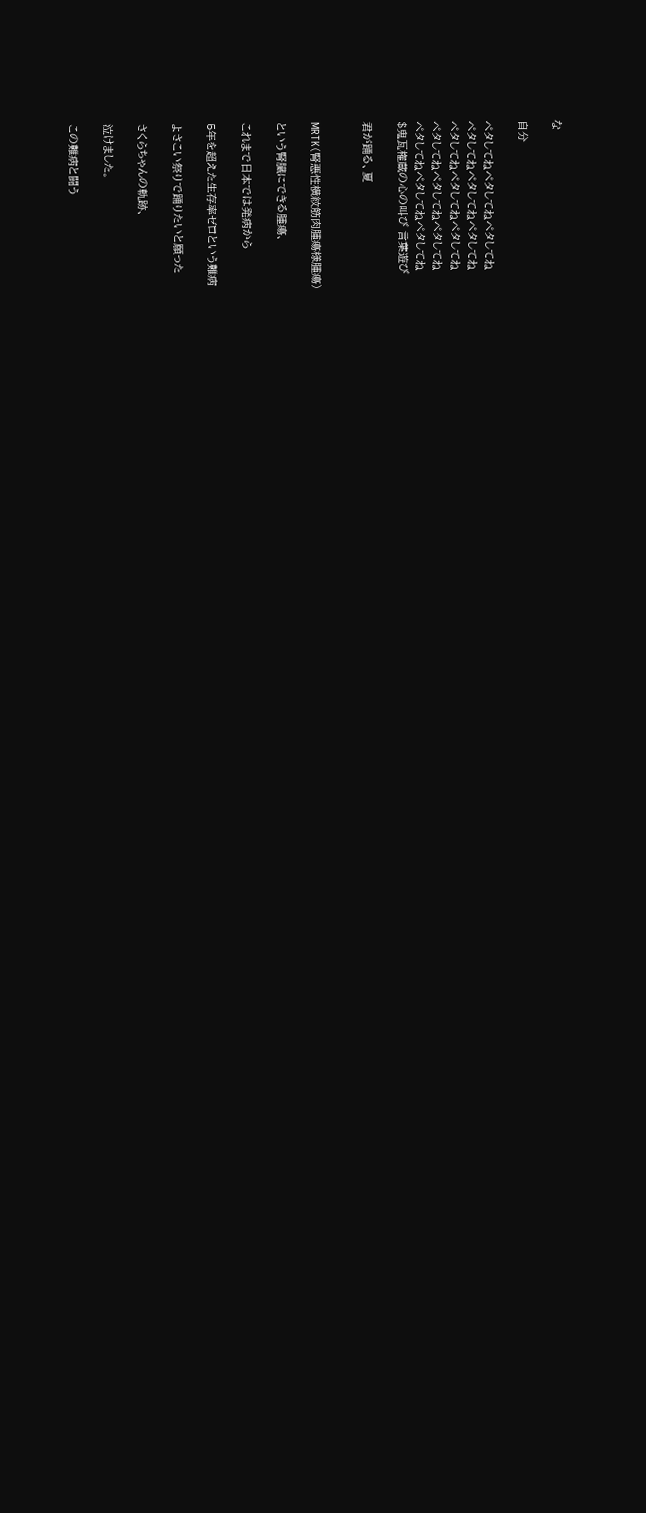な

自分

ペタしてねペタしてねペタしてね
ペタしてねペタしてねペタしてね
ペタしてねペタしてねペタしてね
ペタしてねペタしてねペタしてね
ペタしてねペタしてねペタしてね
$鬼瓦権蔵の心の叫び 言葉遊び

君が踊る、夏


MRTK(腎悪性横紋筋肉腫瘍様腫瘍)

という腎臓にできる腫瘍、

これまで日本では発病から

5年を超えた生存率ゼロという難病

よさこい祭りで踊りたいと願った

さくらちゃんの軌跡、

泣けました。

この難病と闘う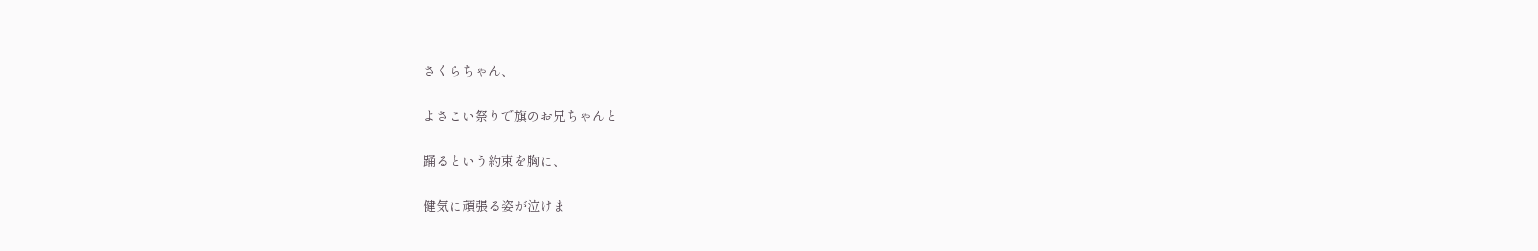さくらちゃん、

よさこい祭りで旗のお兄ちゃんと

踊るという約束を胸に、

健気に頑張る姿が泣けま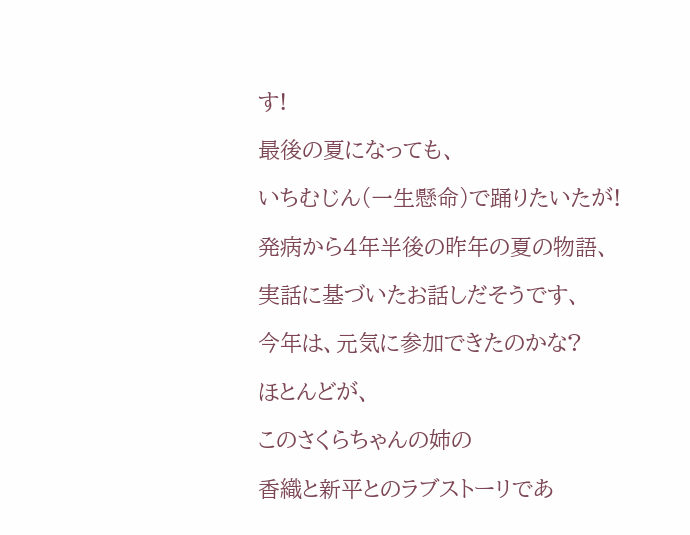す!

最後の夏になっても、

いちむじん(一生懸命)で踊りたいたが!

発病から4年半後の昨年の夏の物語、

実話に基づいたお話しだそうです、

今年は、元気に参加できたのかな?

ほとんどが、

このさくらちゃんの姉の

香織と新平とのラブストーリであ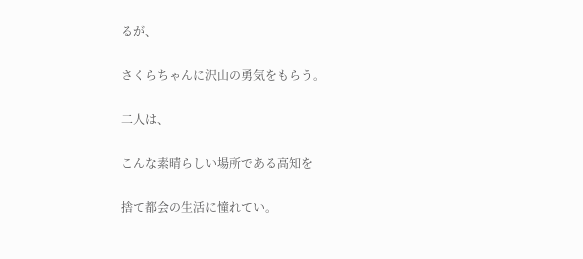るが、

さくらちゃんに沢山の勇気をもらう。

二人は、

こんな素晴らしい場所である高知を

捨て都会の生活に憧れてい。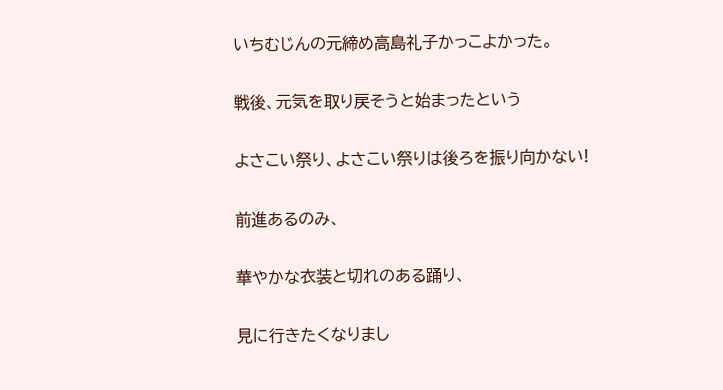いちむじんの元締め高島礼子かっこよかった。

戦後、元気を取り戻そうと始まったという

よさこい祭り、よさこい祭りは後ろを振り向かない!

前進あるのみ、

華やかな衣装と切れのある踊り、

見に行きたくなりまし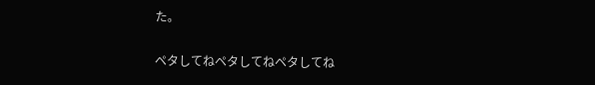た。

ペタしてねペタしてねペタしてね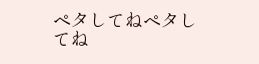ペタしてねペタしてね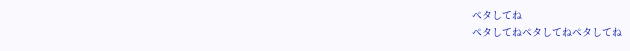ペタしてね
ペタしてねペタしてねペタしてね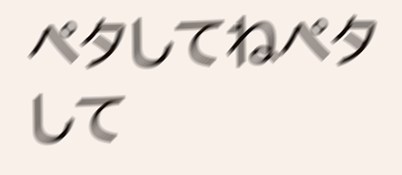ペタしてねペタして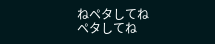ねペタしてね
ペタしてね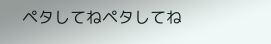ペタしてねペタしてね